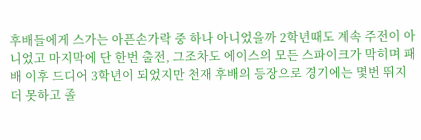후배들에게 스가는 아픈손가락 중 하나 아니었을까 2학년때도 계속 주전이 아니었고 마지막에 단 한번 출전, 그조차도 에이스의 모든 스파이크가 막히며 패배 이후 드디어 3학년이 되었지만 천재 후배의 등장으로 경기에는 몇번 뛰지더 못하고 졸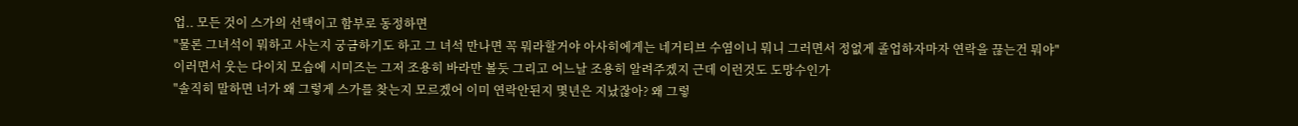업.. 모든 것이 스가의 선택이고 함부로 동정하면
"물론 그녀석이 뭐하고 사는지 궁금하기도 하고 그 녀석 만나면 꼭 뭐라할거야 아사히에게는 네거티브 수염이니 뭐니 그러면서 정없게 졸업하자마자 연락을 끊는건 뭐야"
이러면서 웃는 다이치 모습에 시미즈는 그저 조용히 바라만 볼듯 그리고 어느날 조용히 알려주겠지 근데 이런것도 도망수인가
"솔직히 말하면 너가 왜 그렇게 스가를 찾는지 모르겠어 이미 연락안된지 몇년은 지났잖아? 왜 그렇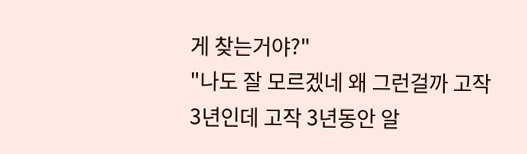게 찾는거야?"
"나도 잘 모르겠네 왜 그런걸까 고작 3년인데 고작 3년동안 알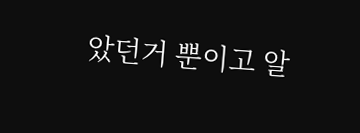았던거 뿐이고 알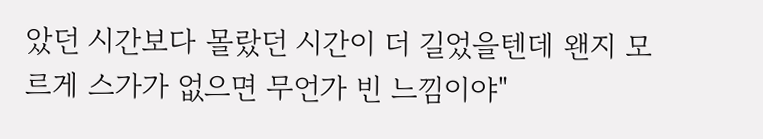았던 시간보다 몰랐던 시간이 더 길었을텐데 왠지 모르게 스가가 없으면 무언가 빈 느낌이야"